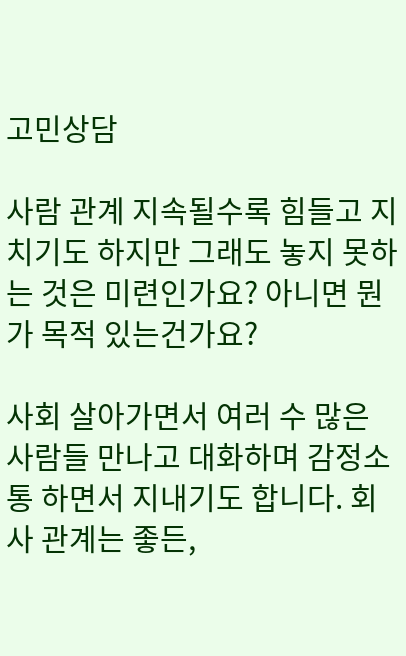고민상담

사람 관계 지속될수록 힘들고 지치기도 하지만 그래도 놓지 못하는 것은 미련인가요? 아니면 뭔가 목적 있는건가요?

사회 살아가면서 여러 수 많은 사람들 만나고 대화하며 감정소통 하면서 지내기도 합니다. 회사 관계는 좋든,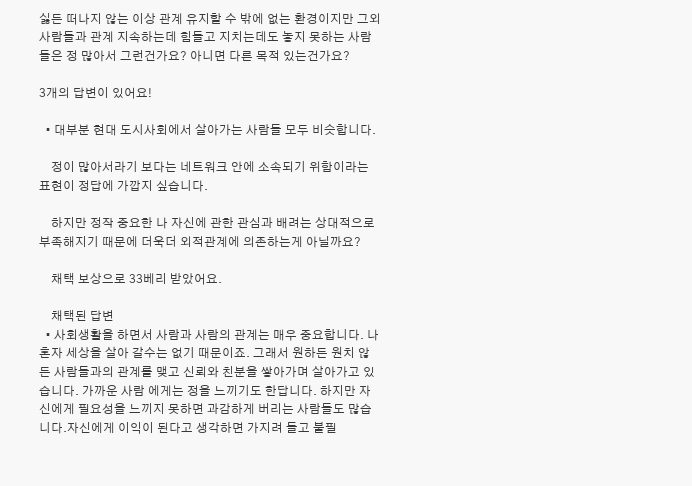싫든 떠나지 않는 이상 관계 유지할 수 밖에 없는 환경이지만 그외 사람들과 관계 지속하는데 힘들고 지치는데도 놓지 못하는 사람들은 정 많아서 그런건가요? 아니면 다른 목적 있는건가요?

3개의 답변이 있어요!

  • 대부분 현대 도시사회에서 살아가는 사람들 모두 비슷합니다.

    정이 많아서라기 보다는 네트워크 안에 소속되기 위함이라는 표현이 정답에 가깝지 싶습니다.

    하지만 정작 중요한 나 자신에 관한 관심과 배려는 상대적으로 부족해지기 때문에 더욱더 외적관계에 의존하는게 아닐까요?

    채택 보상으로 33베리 받았어요.

    채택된 답변
  • 사회생활을 하면서 사람과 사람의 관계는 매우 중요합니다. 나혼자 세상을 살아 갈수는 없기 때문이죠. 그래서 원하든 원치 않든 사람들과의 관계를 맺고 신뢰와 친분을 쌓아가며 살아가고 있습니다. 가까운 사람 에게는 정을 느끼기도 한답니다. 하지만 자신에게 필요성을 느끼지 못하면 과감하게 버리는 사람들도 많습니다.자신에게 이익이 된다고 생각하면 가지려 들고 불필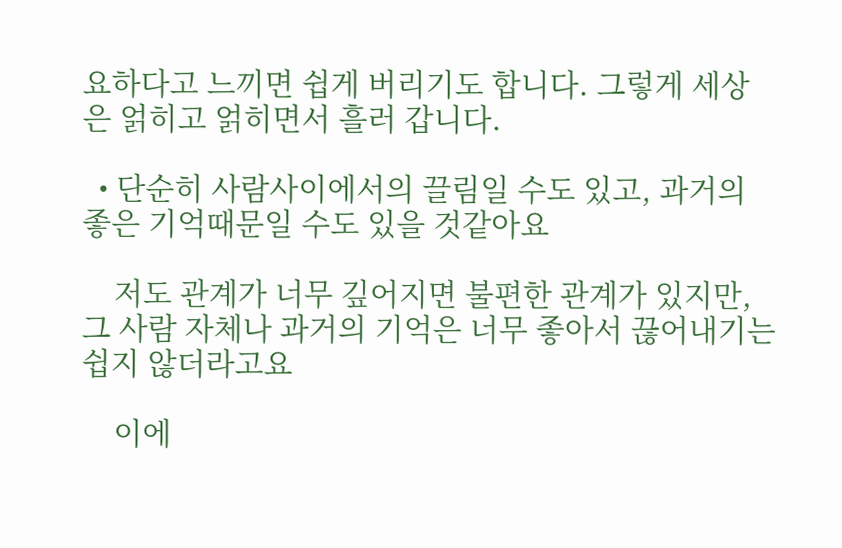요하다고 느끼면 쉽게 버리기도 합니다. 그렇게 세상은 얽히고 얽히면서 흘러 갑니다.

  • 단순히 사람사이에서의 끌림일 수도 있고, 과거의 좋은 기억때문일 수도 있을 것같아요

    저도 관계가 너무 깊어지면 불편한 관계가 있지만, 그 사람 자체나 과거의 기억은 너무 좋아서 끊어내기는 쉽지 않더라고요

    이에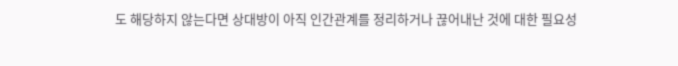도 해당하지 않는다면 상대방이 아직 인간관계를 정리하거나 끊어내난 것에 대한 필요성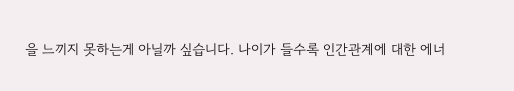을 느끼지 못하는게 아닐까 싶습니다. 나이가 들수록 인간관계에 대한 에너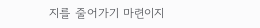지를 줄어가기 마련이지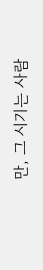만, 그 시기는 사람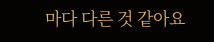마다 다른 것 같아요